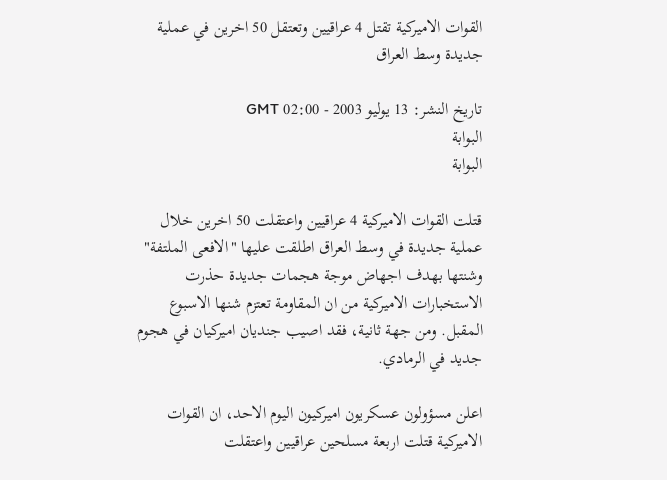القوات الاميركية تقتل 4 عراقيين وتعتقل 50 اخرين في عملية جديدة وسط العراق

تاريخ النشر: 13 يوليو 2003 - 02:00 GMT
البوابة
البوابة

قتلت القوات الاميركية 4 عراقيين واعتقلت 50 اخرين خلال عملية جديدة في وسط العراق اطلقت عليها "الافعى الملتفة" وشنتها بهدف اجهاض موجة هجمات جديدة حذرت الاستخبارات الاميركية من ان المقاومة تعتزم شنها الاسبوع المقبل. ومن جهة ثانية، فقد اصيب جنديان اميركيان في هجوم جديد في الرمادي.

اعلن مسؤولون عسكريون اميركيون اليوم الاحد، ان القوات الاميركية قتلت اربعة مسلحين عراقيين واعتقلت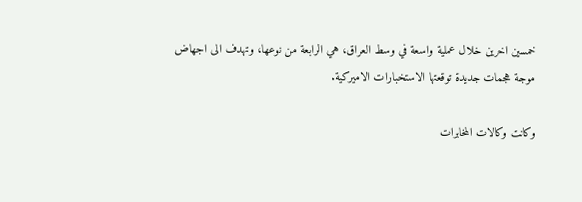خمسين اخرين خلال عملية واسعة في وسط العراق، هي الرابعة من نوعها، وتهدف الى اجهاض موجة هجمات جديدة توقعتها الاستخبارات الاميركية.

وكانت وكالات المخابرات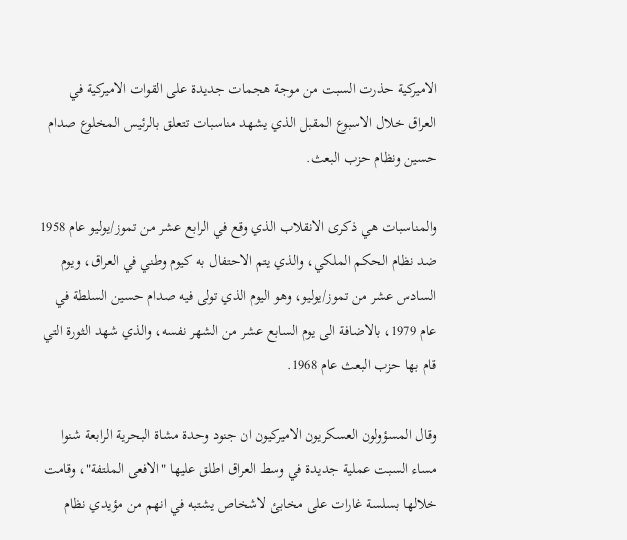الاميركية حذرت السبت من موجة هجمات جديدة على القوات الاميركية في العراق خلال الاسبوع المقبل الذي يشهد مناسبات تتعلق بالرئيس المخلوع صدام حسين ونظام حزب البعث.

والمناسبات هي ذكرى الانقلاب الذي وقع في الرابع عشر من تموز/يوليو عام 1958 ضد نظام الحكم الملكي، والذي يتم الاحتفال به كيوم وطني في العراق، ويوم السادس عشر من تموز/يوليو، وهو اليوم الذي تولى فيه صدام حسين السلطة في عام 1979، بالاضافة الى يوم السابع عشر من الشهر نفسه، والذي شهد الثورة التي قام بها حزب البعث عام 1968.

وقال المسؤولون العسكريون الاميركيون ان جنود وحدة مشاة البحرية الرابعة شنوا مساء السبت عملية جديدة في وسط العراق اطلق عليها "الافعى الملتفة"، وقامت خلالها بسلسة غارات على مخابئ لاشخاص يشتبه في انهم من مؤيدي نظام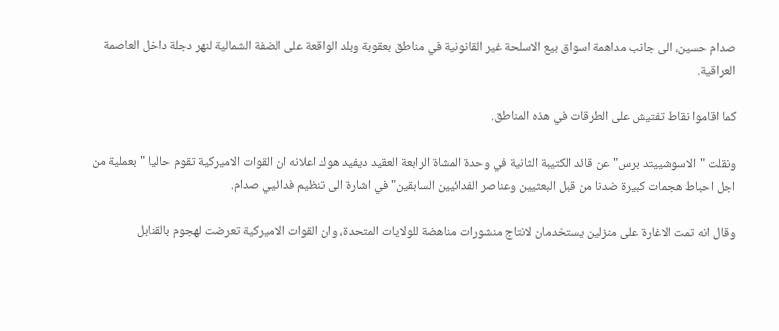صدام حسين، الى جانب مداهمة اسواق بيع الاسلحة غير القانونية في مناطق بعقوبة وبلد الواقعة على الضفة الشمالية لنهر دجلة داخل العاصمة العراقية.

كما اقاموا نقاط تفتيش على الطرقات في هذه المناطق.

ونقلت "الاسوشييتد برس" عن قائد الكتيبة الثانية في وحدة المشاة الرابعة العقيد ديفيد هوك اعلانه ان القوات الاميركية تقوم حاليا "بعملية من اجل احباط هجمات كبيرة ضدنا من قبل البعثيين وعناصر الفدائيين السابقين" في اشارة الى تنظيم فدائيي صدام.

وقال انه تمت الاغارة على منزلين يستخدمان لانتاج منشورات مناهضة للولايات المتحدة، وان القوات الاميركية تعرضت لهجوم بالقنابل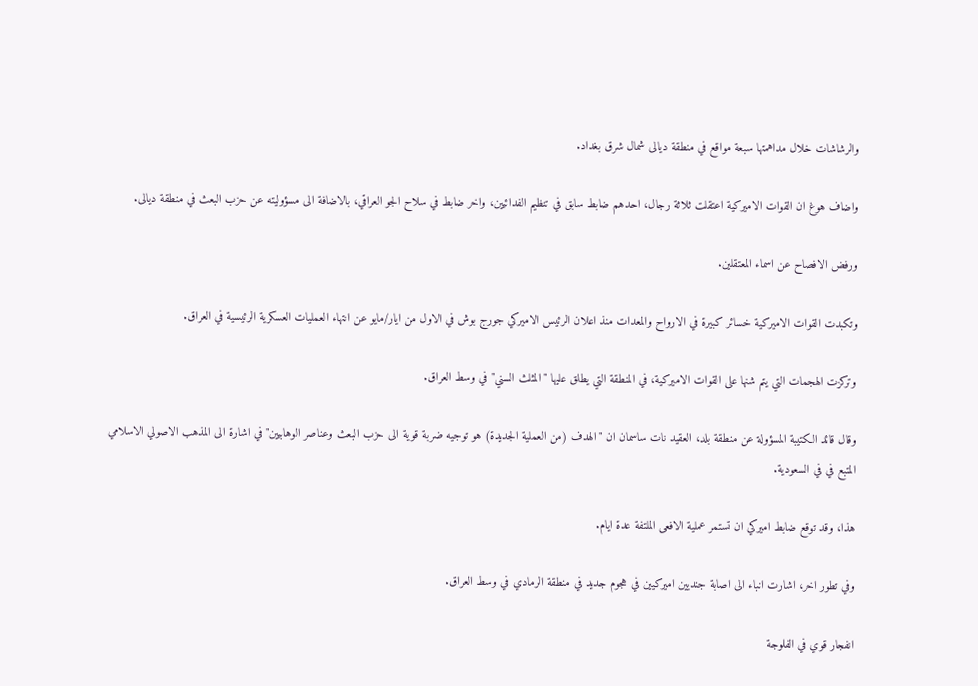والرشاشات خلال مداهمتها سبعة مواقع في منطقة ديالى شمال شرق بغداد.

واضاف هوغ ان القوات الاميركية اعتقلت ثلاثة رجال، احدهم ضابط سابق في تنظيم الفدائيين، واخر ضابط في سلاح الجو العراقي، بالاضافة الى مسؤوليته عن حزب البعث في منطقة ديالى.

ورفض الافصاح عن اسماء المعتقلين.

وتكبدت القوات الاميركية خسائر كبيرة في الارواح والمعدات منذ اعلان الرئيس الاميركي جورج بوش في الاول من ايار/مايو عن انتهاء العمليات العسكرية الرئيسية في العراق.

وتركزت الهجمات التي يتم شنها على القوات الاميركية، في المنطقة التي يطلق عليها "المثلث السني" في وسط العراق.

وقال قائد الكتيبة المسؤولة عن منطقة بلد، العقيد نات ساسمان ان "الهدف (من العملية الجديدة) هو توجيه ضربة قوية الى حزب البعث وعناصر الوهابيين" في اشارة الى المذهب الاصولي الاسلامي المتبع في في السعودية.

هذا، وقد توقع ضابط اميركي ان تستمر عملية الافعى الملتفة عدة ايام.

وفي تطور اخر، اشارت انباء الى اصابة جنديين اميركيين في هجوم جديد في منطقة الرمادي في وسط العراق.

انفجار قوي في الفلوجة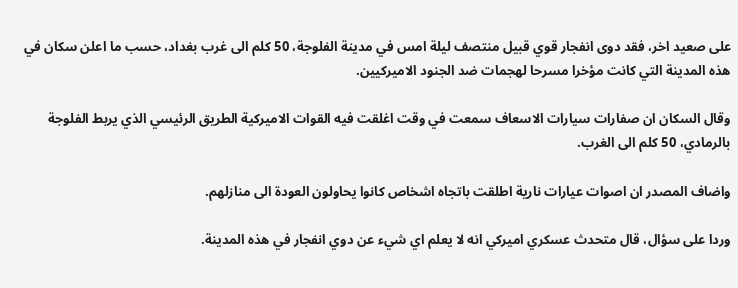على صعيد اخر، فقد دوى انفجار قوي قبيل منتصف ليلة امس في مدينة الفلوجة، 50 كلم الى غرب بغداد، حسب ما اعلن سكان في هذه المدينة التي كانت مؤخرا مسرحا لهجمات ضد الجنود الاميركيين.

وقال السكان ان صفارات سيارات الاسعاف سمعت في وقت اغلقت فيه القوات الاميركية الطريق الرئيسي الذي يربط الفلوجة بالرمادي، 50 كلم الى الغرب.

واضاف المصدر ان اصوات عيارات نارية اطلقت باتجاه اشخاص كانوا يحاولون العودة الى منازلهم.

وردا على سؤال، قال متحدث عسكري اميركي انه لا يعلم اي شيء عن دوي انفجار في هذه المدينة.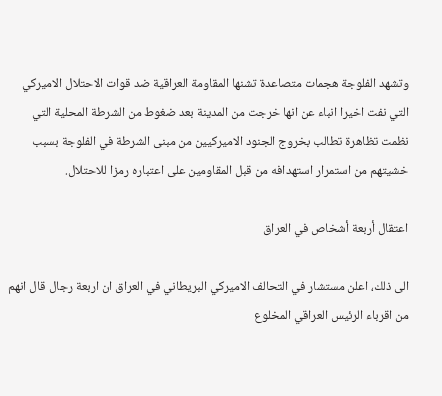وتشهد الفلوجة هجمات متصاعدة تشنها المقاومة العراقية ضد قوات الاحتلال الاميركي التي نفت اخيرا انباء عن انها خرجت من المدينة بعد ضغوط من الشرطة المحلية التي نظمت تظاهرة تطالب بخروج الجنود الاميركيين من مبنى الشرطة في الفلوجة بسبب خشيتهم من استمرار استهدافه من قبل المقاومين على اعتباره رمزا للاحتلال.

اعتقال أربعة أشخاص في العراق

الى ذلك، اعلن مستشار في التحالف الاميركي البريطاني في العراق ان اربعة رجال قال انهم من اقرباء الرئيس العراقي المخلوع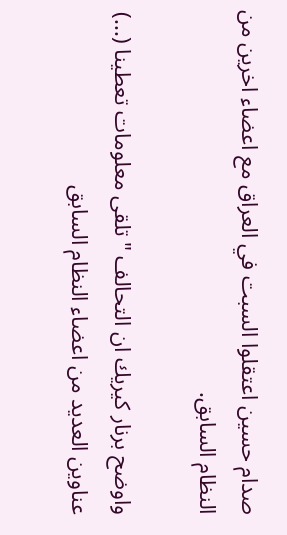صدام حسين اعتقلوا السبت في العراق مع اعضاء اخرين من النظام السابق.

واوضح برنار كيريك ان التحالف "تلقى معلومات تعطينا (...) عناوين العديد من اعضاء النظام السابق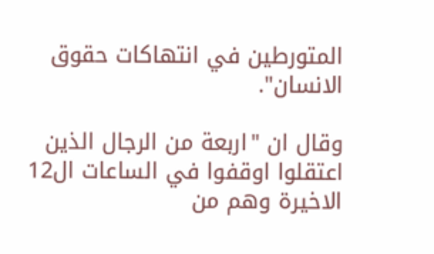المتورطين في انتهاكات حقوق الانسان".

وقال ان "اربعة من الرجال الذين اعتقلوا اوقفوا في الساعات ال12 الاخيرة وهم من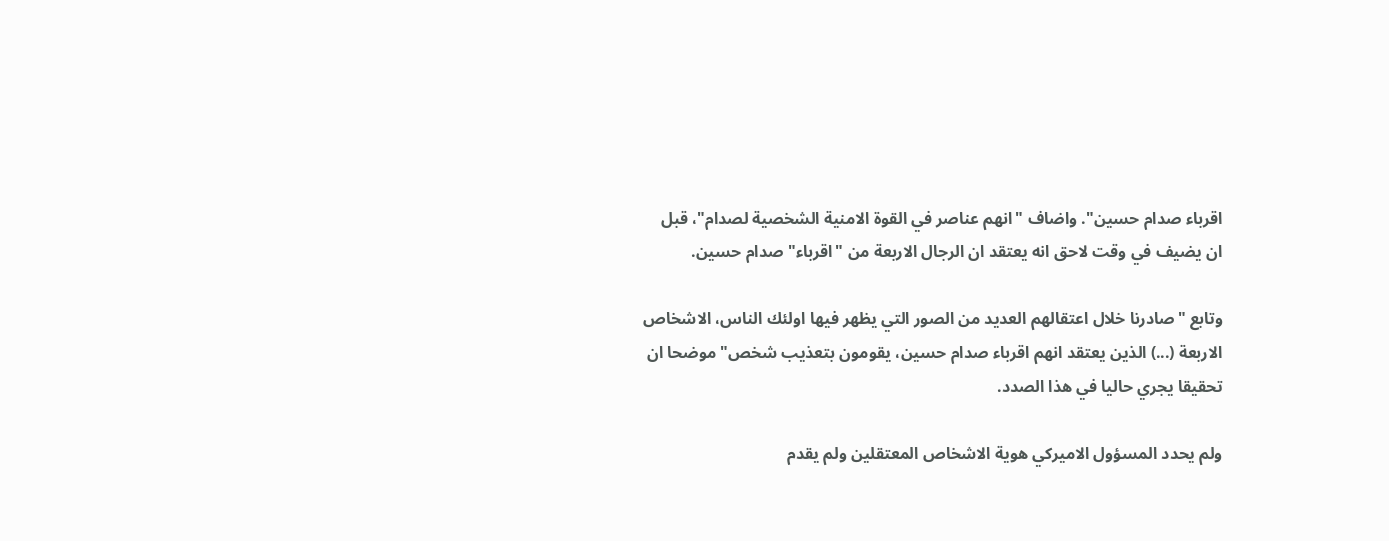اقرباء صدام حسين". واضاف "انهم عناصر في القوة الامنية الشخصية لصدام"، قبل ان يضيف في وقت لاحق انه يعتقد ان الرجال الاربعة من "اقرباء" صدام حسين.

وتابع "صادرنا خلال اعتقالهم العديد من الصور التي يظهر فيها اولئك الناس، الاشخاص الاربعة (...) الذين يعتقد انهم اقرباء صدام حسين، يقومون بتعذيب شخص" موضحا ان تحقيقا يجري حاليا في هذا الصدد.

ولم يحدد المسؤول الاميركي هوية الاشخاص المعتقلين ولم يقدم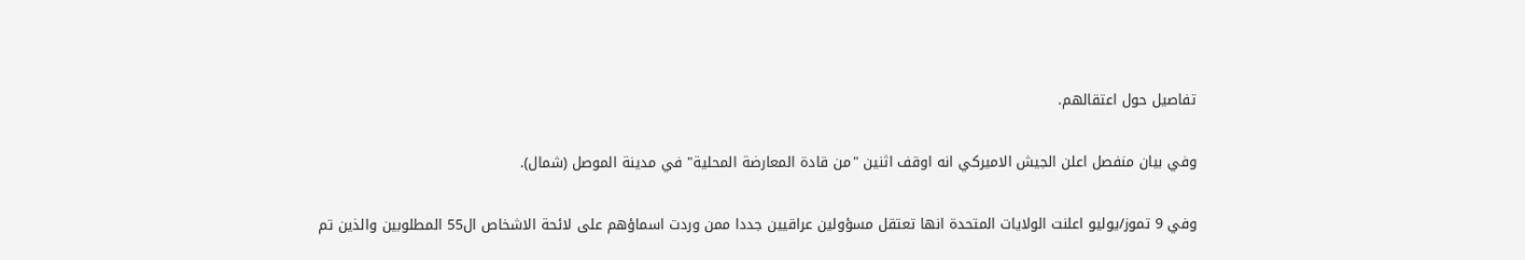تفاصيل حول اعتقالهم.

وفي بيان منفصل اعلن الجيش الاميركي انه اوقف اثنين "من قادة المعارضة المحلية" في مدينة الموصل (شمال).

وفي 9 تموز/يوليو اعلنت الولايات المتحدة انها تعتقل مسؤولين عراقيين جددا ممن وردت اسماؤهم على لائحة الاشخاص ال55 المطلوبين والذين تم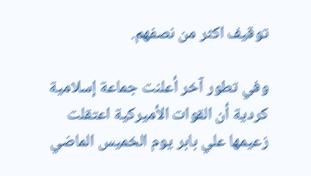توقيف اكثر من نصفهم.

وفي تطور آخر أعلنت جماعة إسلامية كردية أن القوات الأميركية اعتقلت زعيمها علي بابر يوم الخميس الماضي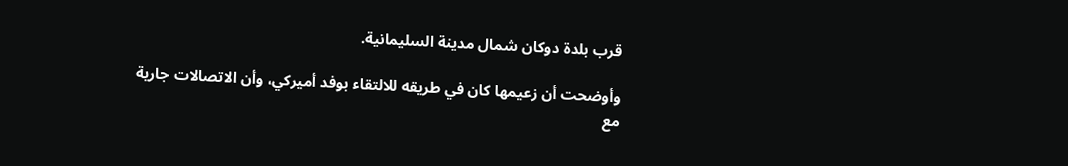قرب بلدة دوكان شمال مدينة السليمانية.

وأوضحت أن زعيمها كان في طريقه للالتقاء بوفد أميركي، وأن الاتصالات جارية مع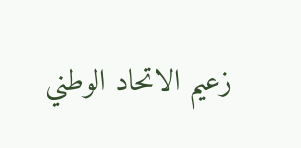زعيم الاتحاد الوطني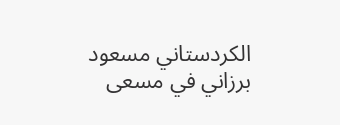الكردستاني مسعود برزاني في مسعى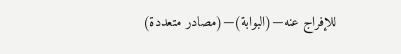للإفراج عنه—(البوابة)—(مصادر متعددة)